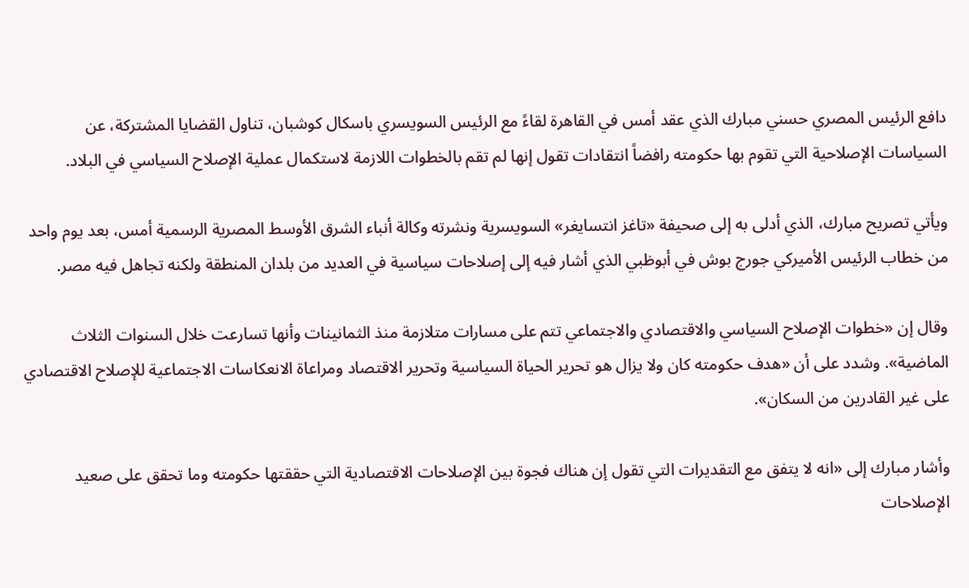دافع الرئيس المصري حسني مبارك الذي عقد أمس في القاهرة لقاءً مع الرئيس السويسري باسكال كوشبان، تناول القضايا المشتركة، عن السياسات الإصلاحية التي تقوم بها حكومته رافضاً انتقادات تقول إنها لم تقم بالخطوات اللازمة لاستكمال عملية الإصلاح السياسي في البلاد.

ويأتي تصريح مبارك، الذي أدلى به إلى صحيفة «تاغز انتسايغر» السويسرية ونشرته وكالة أنباء الشرق الأوسط المصرية الرسمية أمس، بعد يوم واحد من خطاب الرئيس الأميركي جورج بوش في أبوظبي الذي أشار فيه إلى إصلاحات سياسية في العديد من بلدان المنطقة ولكنه تجاهل فيه مصر.

وقال إن «خطوات الإصلاح السياسي والاقتصادي والاجتماعي تتم على مسارات متلازمة منذ الثمانينات وأنها تسارعت خلال السنوات الثلاث الماضية». وشدد على أن «هدف حكومته كان ولا يزال هو تحرير الحياة السياسية وتحرير الاقتصاد ومراعاة الانعكاسات الاجتماعية للإصلاح الاقتصادي على غير القادرين من السكان».

وأشار مبارك إلى «انه لا يتفق مع التقديرات التي تقول إن هناك فجوة بين الإصلاحات الاقتصادية التي حققتها حكومته وما تحقق على صعيد الإصلاحات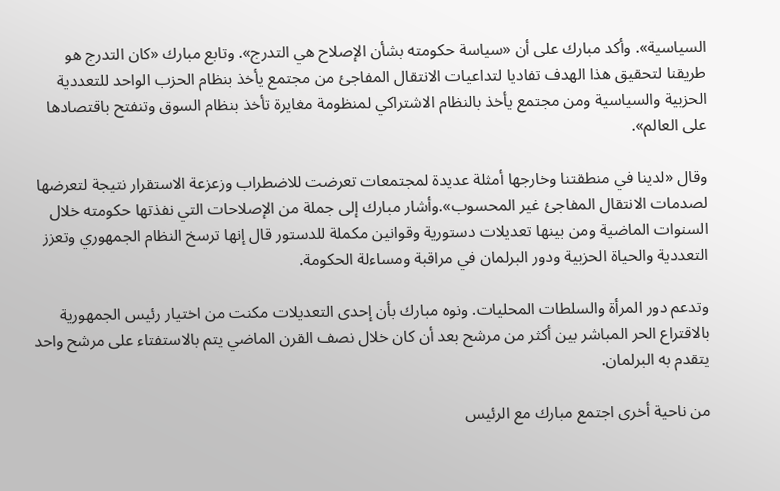السياسية». وأكد مبارك على أن «سياسة حكومته بشأن الإصلاح هي التدرج». وتابع مبارك «كان التدرج هو طريقنا لتحقيق هذا الهدف تفاديا لتداعيات الانتقال المفاجئ من مجتمع يأخذ بنظام الحزب الواحد للتعددية الحزبية والسياسية ومن مجتمع يأخذ بالنظام الاشتراكي لمنظومة مغايرة تأخذ بنظام السوق وتنفتح باقتصادها على العالم».

وقال «لدينا في منطقتنا وخارجها أمثلة عديدة لمجتمعات تعرضت للاضطراب وزعزعة الاستقرار نتيجة لتعرضها لصدمات الانتقال المفاجئ غير المحسوب».وأشار مبارك إلى جملة من الإصلاحات التي نفذتها حكومته خلال السنوات الماضية ومن بينها تعديلات دستورية وقوانين مكملة للدستور قال إنها ترسخ النظام الجمهوري وتعزز التعددية والحياة الحزبية ودور البرلمان في مراقبة ومساءلة الحكومة.

وتدعم دور المرأة والسلطات المحليات. ونوه مبارك بأن إحدى التعديلات مكنت من اختيار رئيس الجمهورية بالاقتراع الحر المباشر بين أكثر من مرشح بعد أن كان خلال نصف القرن الماضي يتم بالاستفتاء على مرشح واحد يتقدم به البرلمان.

من ناحية أخرى اجتمع مبارك مع الرئيس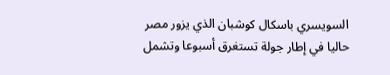السويسري باسكال كوشبان الذي يزور مصر حاليا في إطار جولة تستغرق أسبوعا وتشمل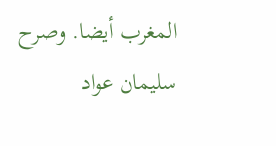المغرب أيضا. وصرح سليمان عواد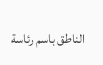الناطق باسم رئاسة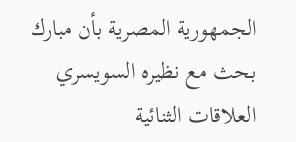الجمهورية المصرية بأن مبارك بحث مع نظيره السويسري العلاقات الثنائية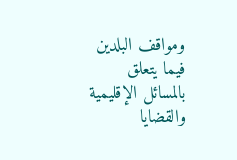ومواقف البلدين فيما يتعلق بالمسائل الإقليمية والقضايا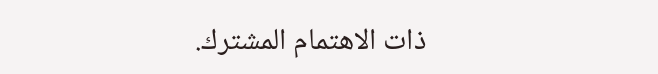ذات الاهتمام المشترك.